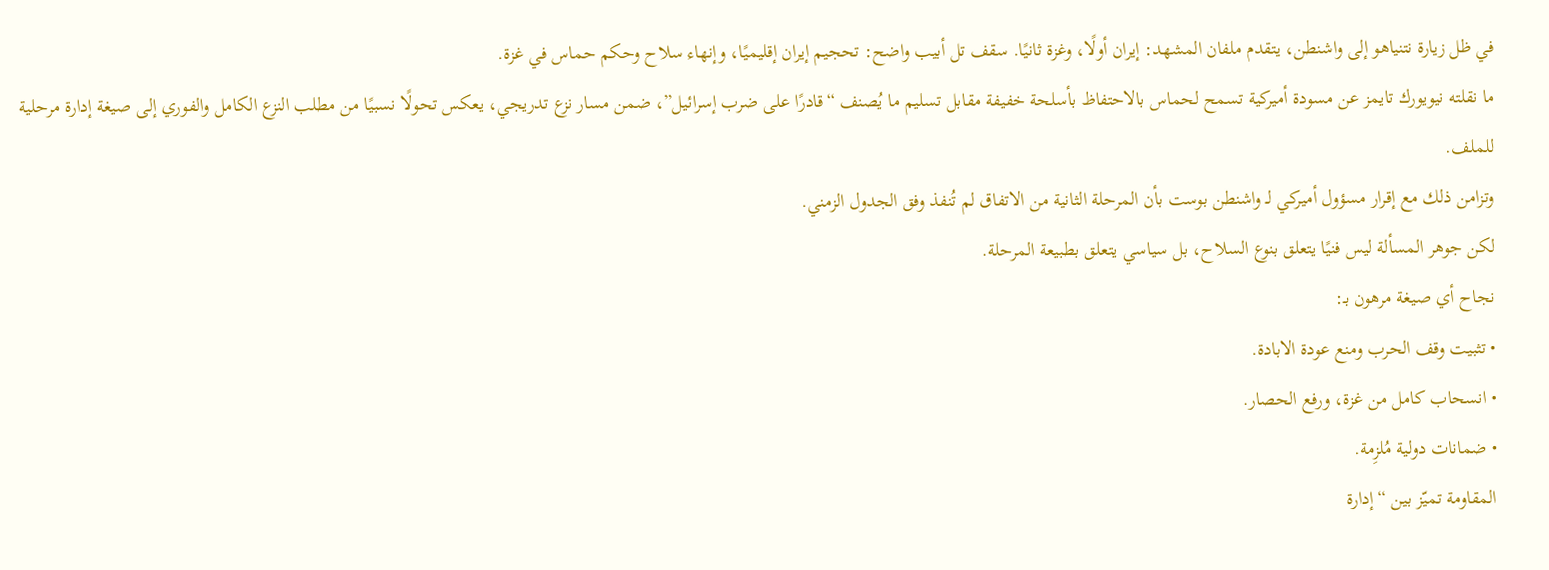في ظل زيارة نتنياهو إلى واشنطن، يتقدم ملفان المشهد: إيران أولًا، وغزة ثانيًا. سقف تل أبيب واضح: تحجيم إيران إقليميًا، وإنهاء سلاح وحكم حماس في غزة.
ما نقلته نيويورك تايمز عن مسودة أميركية تسمح لحماس بالاحتفاظ بأسلحة خفيفة مقابل تسليم ما يُصنف “قادرًا على ضرب إسرائيل”، ضمن مسار نزع تدريجي، يعكس تحولًا نسبيًا من مطلب النزع الكامل والفوري إلى صيغة إدارة مرحلية للملف.
وتزامن ذلك مع إقرار مسؤول أميركي لـ واشنطن بوست بأن المرحلة الثانية من الاتفاق لم تُنفذ وفق الجدول الزمني.
لكن جوهر المسألة ليس فنيًا يتعلق بنوع السلاح، بل سياسي يتعلق بطبيعة المرحلة.
نجاح أي صيغة مرهون بـ:
• تثبيت وقف الحرب ومنع عودة الابادة.
• انسحاب كامل من غزة، ورفع الحصار.
• ضمانات دولية مُلزِمة.
المقاومة تميّز بين “إدارة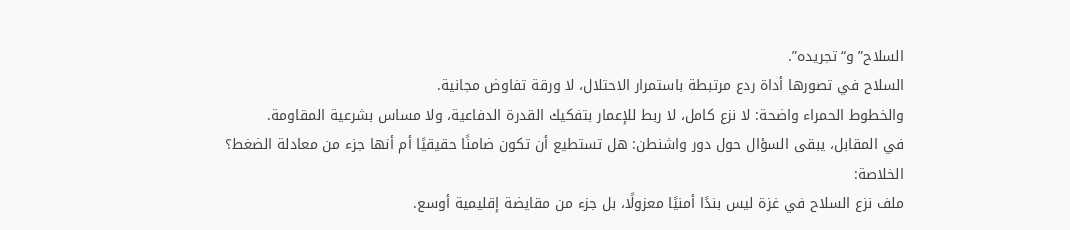السلاح” و“تجريده”.
السلاح في تصورها أداة ردع مرتبطة باستمرار الاحتلال، لا ورقة تفاوض مجانية.
والخطوط الحمراء واضحة: لا نزع كامل، لا ربط للإعمار بتفكيك القدرة الدفاعية، ولا مساس بشرعية المقاومة.
في المقابل، يبقى السؤال حول دور واشنطن: هل تستطيع أن تكون ضامنًا حقيقيًا أم أنها جزء من معادلة الضغط؟
الخلاصة:
ملف نزع السلاح في غزة ليس بندًا أمنيًا معزولًا، بل جزء من مقايضة إقليمية أوسع.